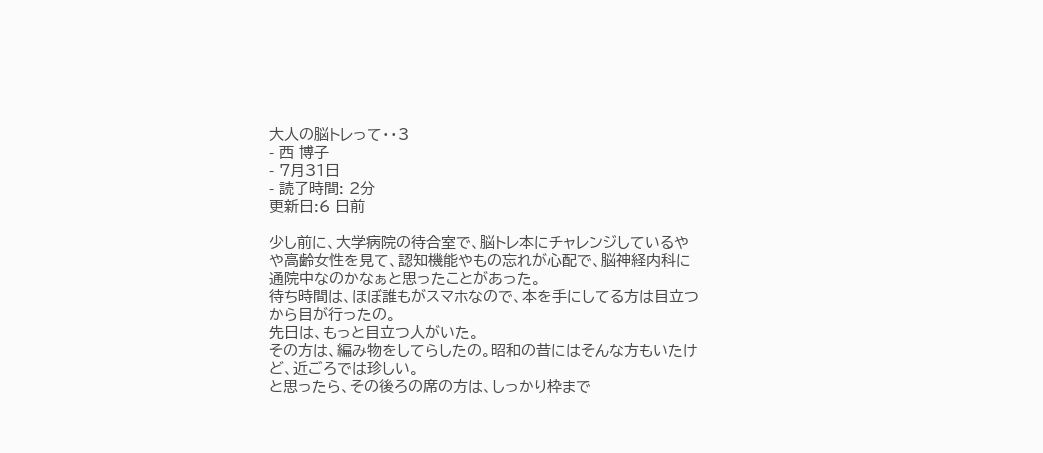大人の脳トレって・・3
- 西 博子
- 7月31日
- 読了時間: 2分
更新日:6 日前

少し前に、大学病院の待合室で、脳トレ本にチャレンジしているやや高齢女性を見て、認知機能やもの忘れが心配で、脳神経内科に通院中なのかなぁと思ったことがあった。
待ち時間は、ほぼ誰もがスマホなので、本を手にしてる方は目立つから目が行ったの。
先日は、もっと目立つ人がいた。
その方は、編み物をしてらしたの。昭和の昔にはそんな方もいたけど、近ごろでは珍しい。
と思ったら、その後ろの席の方は、しっかり枠まで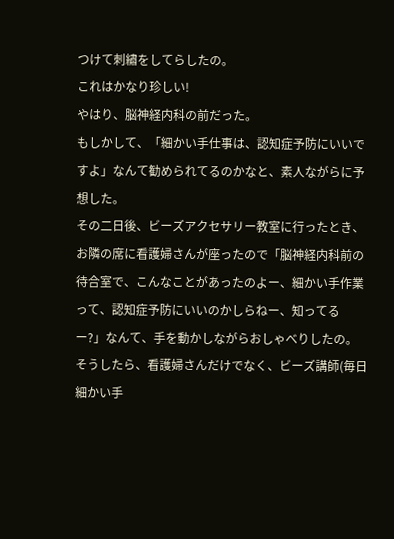つけて刺繡をしてらしたの。
これはかなり珍しい!
やはり、脳神経内科の前だった。
もしかして、「細かい手仕事は、認知症予防にいいですよ」なんて勧められてるのかなと、素人ながらに予想した。
その二日後、ビーズアクセサリー教室に行ったとき、
お隣の席に看護婦さんが座ったので「脳神経内科前の待合室で、こんなことがあったのよー、細かい手作業って、認知症予防にいいのかしらねー、知ってるー?」なんて、手を動かしながらおしゃべりしたの。
そうしたら、看護婦さんだけでなく、ビーズ講師(毎日細かい手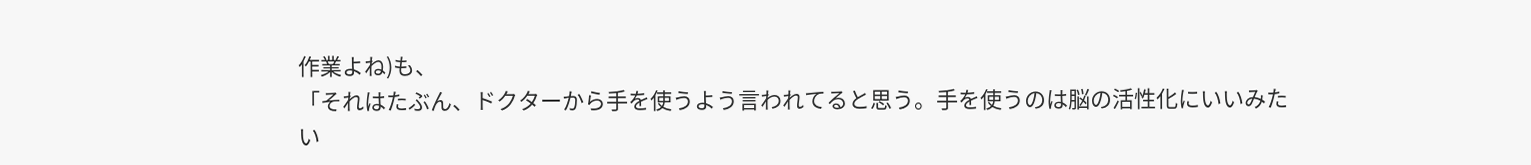作業よね)も、
「それはたぶん、ドクターから手を使うよう言われてると思う。手を使うのは脳の活性化にいいみたい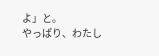よ」と。
やっぱり、わたし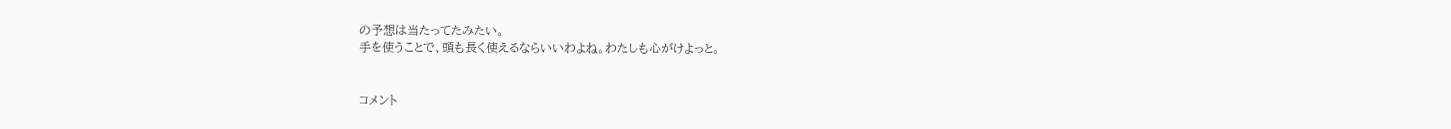の予想は当たってたみたい。
手を使うことで、頭も長く使えるならいいわよね。わたしも心がけよっと。


コメント